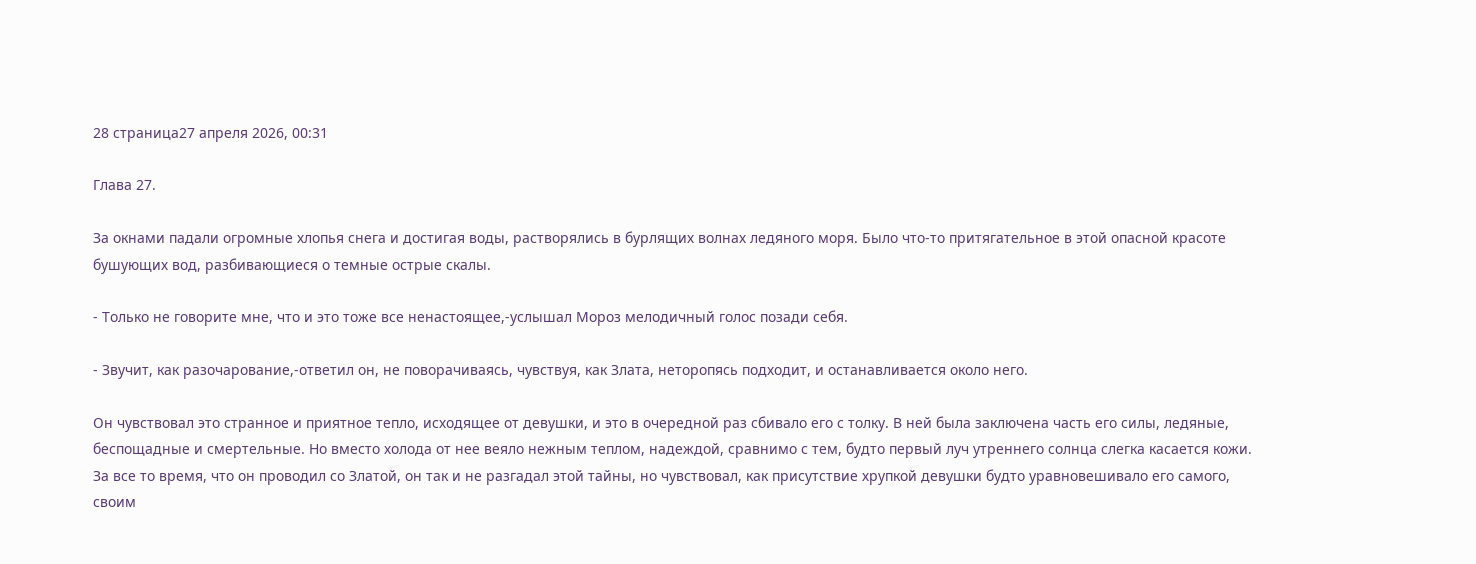28 страница27 апреля 2026, 00:31

Глава 27.

За окнами падали огромные хлопья снега и достигая воды, растворялись в бурлящих волнах ледяного моря. Было что-то притягательное в этой опасной красоте бушующих вод, разбивающиеся о темные острые скалы.

- Только не говорите мне, что и это тоже все ненастоящее,-услышал Мороз мелодичный голос позади себя.

- Звучит, как разочарование,-ответил он, не поворачиваясь, чувствуя, как Злата, неторопясь подходит, и останавливается около него.

Он чувствовал это странное и приятное тепло, исходящее от девушки, и это в очередной раз сбивало его с толку. В ней была заключена часть его силы, ледяные, беспощадные и смертельные. Но вместо холода от нее веяло нежным теплом, надеждой, сравнимо с тем, будто первый луч утреннего солнца слегка касается кожи. За все то время, что он проводил со Златой, он так и не разгадал этой тайны, но чувствовал, как присутствие хрупкой девушки будто уравновешивало его самого, своим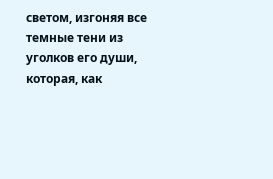светом, изгоняя все темные тени из уголков его души, которая, как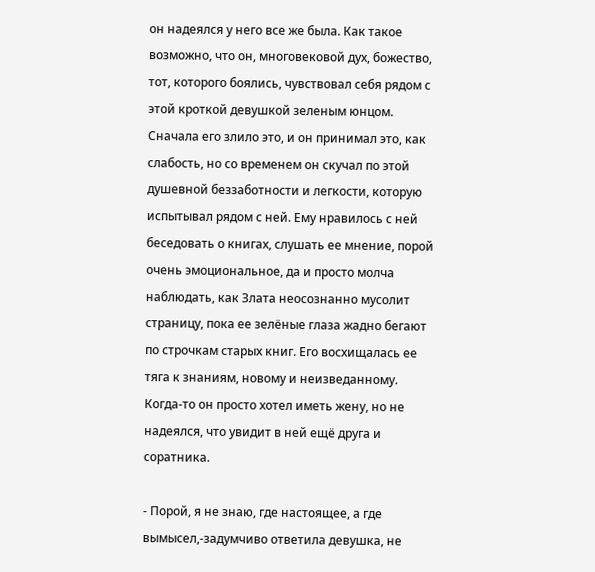он надеялся у него все же была. Как такое возможно, что он, многовековой дух, божество, тот, которого боялись, чувствовал себя рядом с этой кроткой девушкой зеленым юнцом. Сначала его злило это, и он принимал это, как слабость, но со временем он скучал по этой душевной беззаботности и легкости, которую испытывал рядом с ней. Ему нравилось с ней беседовать о книгах, слушать ее мнение, порой очень эмоциональное, да и просто молча наблюдать, как Злата неосознанно мусолит страницу, пока ее зелёные глаза жадно бегают по строчкам старых книг. Его восхищалась ее тяга к знаниям, новому и неизведанному. Когда-то он просто хотел иметь жену, но не надеялся, что увидит в ней ещё друга и соратника.

- Порой, я не знаю, где настоящее, а где вымысел,-задумчиво ответила девушка, не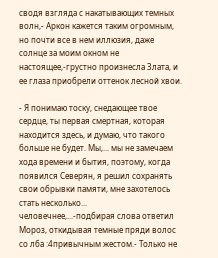сводя взгляда с накатывающих темных волн,- Аркон кажется таким огромным, но почти все в нем иллюзия, даже солнце за моим окном не настоящее,-грустно произнесла Злата, и ее глаза приобрели оттенок лесной хвои.

- Я понимаю тоску, снедающее твое сердце, ты первая смертная, которая находится здесь, и думаю, что такого больше не будет. Мы,... мы не замечаем хода времени и бытия, поэтому, когда появился Северян, я решил сохранять свои обрывки памяти, мне захотелось стать несколько... человечнее,...-подбирая слова ответил Мороз, откидывая темные пряди волос со лба :4привычным жестом.- Только не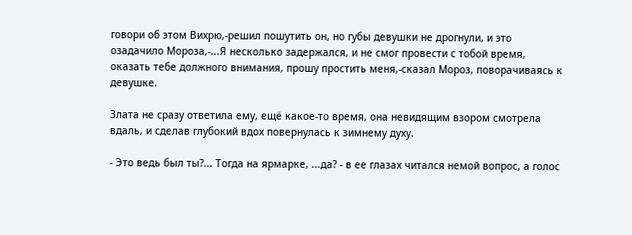говори об этом Вихрю,-решил пошутить он, но губы девушки не дрогнули, и это озадачило Мороза,-...Я несколько задержался, и не смог провести с тобой время, оказать тебе должного внимания, прошу простить меня,-сказал Мороз, поворачиваясь к девушке.

Злата не сразу ответила ему, ещё какое-то время, она невидящим взором смотрела вдаль, и сделав глубокий вдох повернулась к зимнему духу.

- Это ведь был ты?... Тогда на ярмарке, ...да? - в ее глазах читался немой вопрос, а голос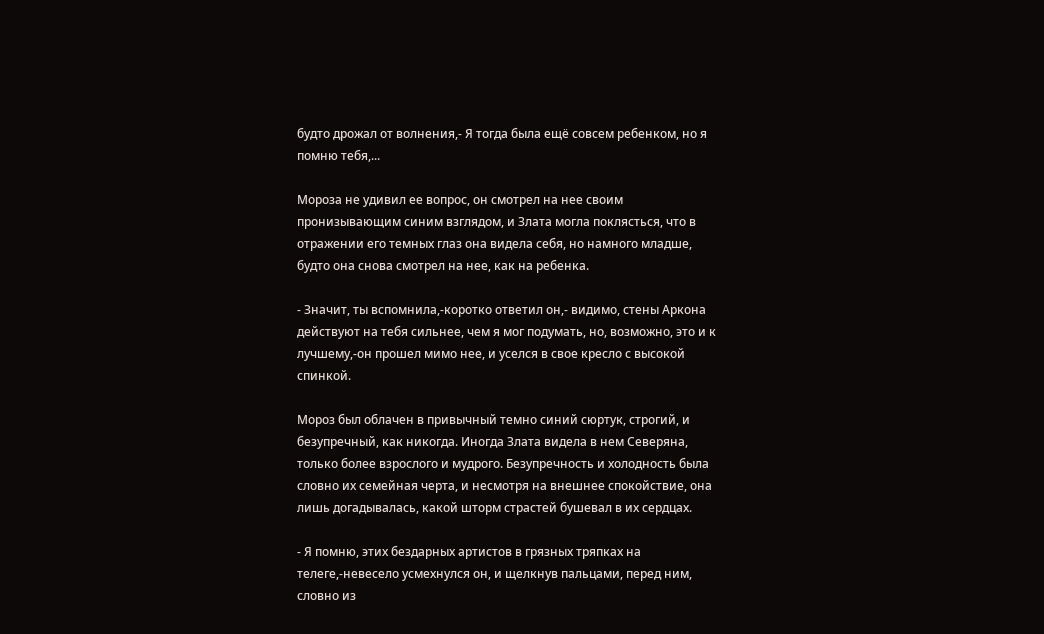будто дрожал от волнения,- Я тогда была ещё совсем ребенком, но я помню тебя,...

Мороза не удивил ее вопрос, он смотрел на нее своим пронизывающим синим взглядом, и Злата могла поклясться, что в отражении его темных глаз она видела себя, но намного младше, будто она снова смотрел на нее, как на ребенка.

- Значит, ты вспомнила,-коротко ответил он,- видимо, стены Аркона действуют на тебя сильнее, чем я мог подумать, но, возможно, это и к лучшему,-он прошел мимо нее, и уселся в свое кресло с высокой спинкой.

Мороз был облачен в привычный темно синий сюртук, строгий, и безупречный, как никогда. Иногда Злата видела в нем Северяна, только более взрослого и мудрого. Безупречность и холодность была словно их семейная черта, и несмотря на внешнее спокойствие, она лишь догадывалась, какой шторм страстей бушевал в их сердцах.

- Я помню, этих бездарных артистов в грязных тряпках на телеге,-невесело усмехнулся он, и щелкнув пальцами, перед ним, словно из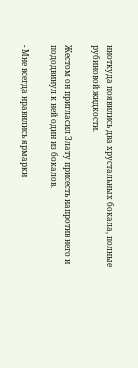ниоткуда появились два хрустальных бокала, полные рубиновой жидкости.

Жестом он пригласил Злату присесть напротив него и пододвинул к ней один из бокалов.

- Мне всегда нравились ярмарки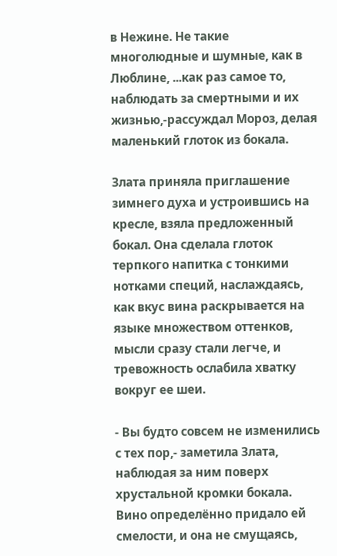в Нежине. Не такие многолюдные и шумные, как в Люблине, ...как раз самое то, наблюдать за смертными и их жизнью,-рассуждал Мороз, делая маленький глоток из бокала.

Злата приняла приглашение зимнего духа и устроившись на кресле, взяла предложенный бокал. Она сделала глоток терпкого напитка с тонкими нотками специй, наслаждаясь, как вкус вина раскрывается на языке множеством оттенков, мысли сразу стали легче, и тревожность ослабила хватку вокруг ее шеи.

- Вы будто совсем не изменились с тех пор,- заметила Злата, наблюдая за ним поверх хрустальной кромки бокала. Вино определённо придало ей смелости, и она не смущаясь,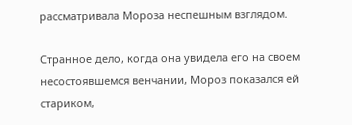рассматривала Мороза неспешным взглядом.

Странное дело, когда она увидела его на своем несостоявшемся венчании, Мороз показался ей стариком,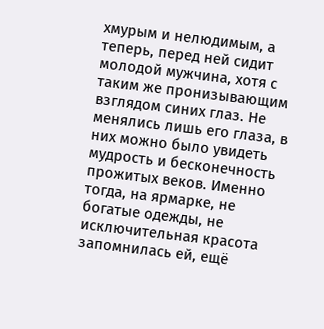хмурым и нелюдимым, а теперь, перед ней сидит молодой мужчина, хотя с таким же пронизывающим взглядом синих глаз. Не менялись лишь его глаза, в них можно было увидеть мудрость и бесконечность прожитых веков. Именно тогда, на ярмарке, не богатые одежды, не исключительная красота запомнилась ей, ещё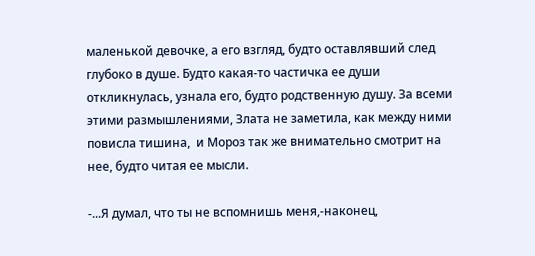маленькой девочке, а его взгляд, будто оставлявший след глубоко в душе. Будто какая-то частичка ее души откликнулась, узнала его, будто родственную душу. За всеми этими размышлениями, Злата не заметила, как между ними повисла тишина,  и Мороз так же внимательно смотрит на нее, будто читая ее мысли.

-...Я думал, что ты не вспомнишь меня,-наконец,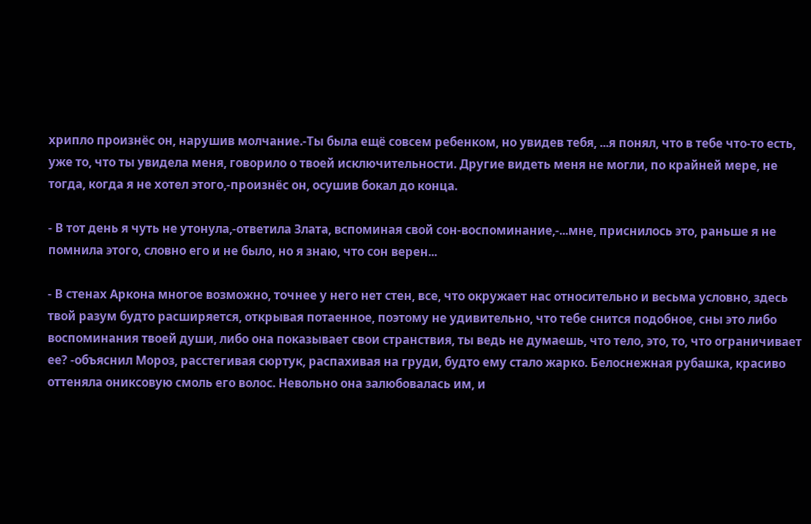хрипло произнёс он, нарушив молчание.-Ты была ещё совсем ребенком, но увидев тебя, ...я понял, что в тебе что-то есть, уже то, что ты увидела меня, говорило о твоей исключительности. Другие видеть меня не могли, по крайней мере, не тогда, когда я не хотел этого,-произнёс он, осушив бокал до конца.

- В тот день я чуть не утонула,-ответила Злата, вспоминая свой сон-воспоминание,-...мне, приснилось это, раньше я не помнила этого, словно его и не было, но я знаю, что сон верен...

- В стенах Аркона многое возможно, точнее у него нет стен, все, что окружает нас относительно и весьма условно, здесь твой разум будто расширяется, открывая потаенное, поэтому не удивительно, что тебе снится подобное, сны это либо воспоминания твоей души, либо она показывает свои странствия, ты ведь не думаешь, что тело, это, то, что ограничивает ее? -объяснил Мороз, расстегивая сюртук, распахивая на груди, будто ему стало жарко. Белоснежная рубашка, красиво оттеняла ониксовую смоль его волос. Невольно она залюбовалась им, и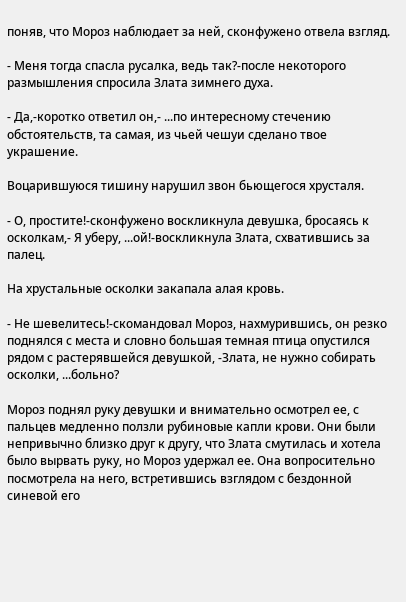поняв, что Мороз наблюдает за ней, сконфужено отвела взгляд.

- Меня тогда спасла русалка, ведь так?-после некоторого размышления спросила Злата зимнего духа.

- Да,-коротко ответил он,- ...по интересному стечению обстоятельств, та самая, из чьей чешуи сделано твое украшение.

Воцарившуюся тишину нарушил звон бьющегося хрусталя.

- О, простите!-сконфужено воскликнула девушка, бросаясь к осколкам,- Я уберу, ...ой!-воскликнула Злата, схватившись за палец.

На хрустальные осколки закапала алая кровь.

- Не шевелитесь!-скомандовал Мороз, нахмурившись, он резко поднялся с места и словно большая темная птица опустился рядом с растерявшейся девушкой, -Злата, не нужно собирать осколки, ...больно?

Мороз поднял руку девушки и внимательно осмотрел ее, с пальцев медленно ползли рубиновые капли крови. Они были непривычно близко друг к другу, что Злата смутилась и хотела было вырвать руку, но Мороз удержал ее. Она вопросительно посмотрела на него, встретившись взглядом с бездонной синевой его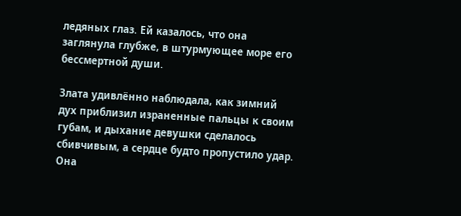ледяных глаз. Ей казалось, что она заглянула глубже, в штурмующее море его бессмертной души.

Злата удивлённо наблюдала, как зимний дух приблизил израненные пальцы к своим губам, и дыхание девушки сделалось сбивчивым, а сердце будто пропустило удар. Она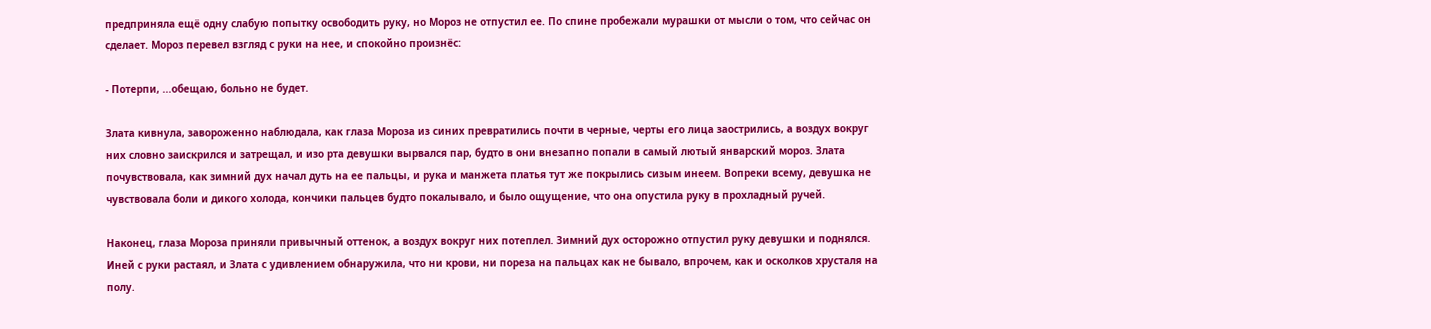предприняла ещё одну слабую попытку освободить руку, но Мороз не отпустил ее. По спине пробежали мурашки от мысли о том, что сейчас он сделает. Мороз перевел взгляд с руки на нее, и спокойно произнёс:

- Потерпи, ...обещаю, больно не будет.

Злата кивнула, завороженно наблюдала, как глаза Мороза из синих превратились почти в черные, черты его лица заострились, а воздух вокруг них словно заискрился и затрещал, и изо рта девушки вырвался пар, будто в они внезапно попали в самый лютый январский мороз. Злата почувствовала, как зимний дух начал дуть на ее пальцы, и рука и манжета платья тут же покрылись сизым инеем. Вопреки всему, девушка не чувствовала боли и дикого холода, кончики пальцев будто покалывало, и было ощущение, что она опустила руку в прохладный ручей.

Наконец, глаза Мороза приняли привычный оттенок, а воздух вокруг них потеплел. Зимний дух осторожно отпустил руку девушки и поднялся. Иней с руки растаял, и Злата с удивлением обнаружила, что ни крови, ни пореза на пальцах как не бывало, впрочем, как и осколков хрусталя на полу.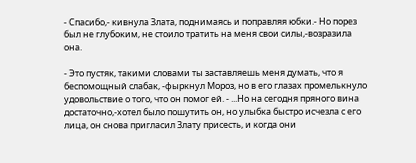- Спасибо,- кивнула Злата, поднимаясь и поправляя юбки.- Но порез был не глубоким, не стоило тратить на меня свои силы,-возразила она.

- Это пустяк, такими словами ты заставляешь меня думать, что я беспомощный слабак, -фыркнул Мороз, но в его глазах промелькнуло удовольствие о того, что он помог ей. - ...Но на сегодня пряного вина достаточно,-хотел было пошутить он, но улыбка быстро исчезла с его лица, он снова пригласил Злату присесть, и когда они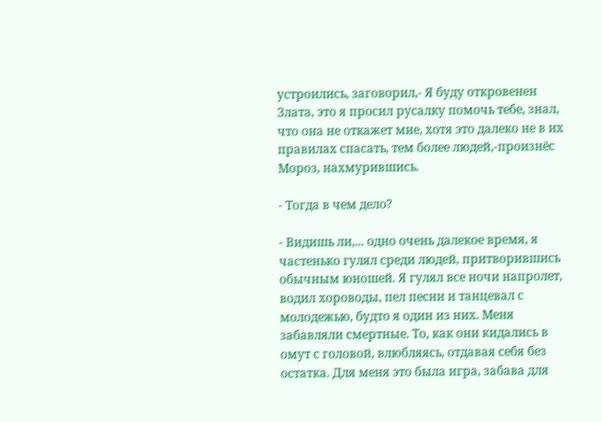устроились, заговорил,- Я буду откровенен Злата, это я просил русалку помочь тебе, знал, что она не откажет мне, хотя это далеко не в их правилах спасать, тем более людей,-произнёс Мороз, нахмурившись.

- Тогда в чем дело?

- Видишь ли,... одно очень далекое время, я частенько гулял среди людей, притворившись обычным юношей. Я гулял все ночи напролет, водил хороводы, пел песни и танцевал с молодежью, будто я один из них. Меня забавляли смертные. То, как они кидались в омут с головой, влюбляясь, отдавая себя без остатка. Для меня это была игра, забава для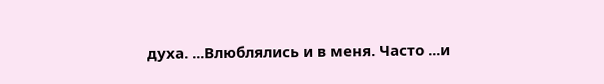духа. ...Влюблялись и в меня. Часто ...и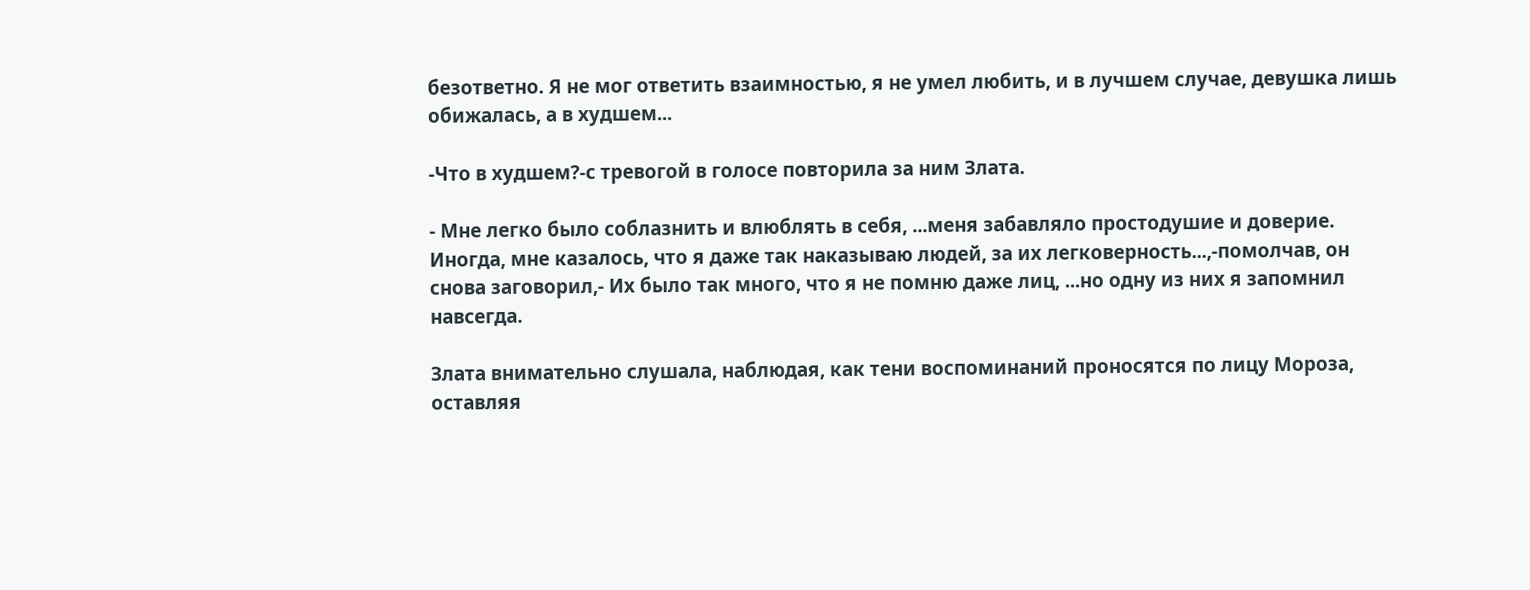безответно. Я не мог ответить взаимностью, я не умел любить, и в лучшем случае, девушка лишь обижалась, а в худшем...

-Что в худшем?-с тревогой в голосе повторила за ним Злата.

- Мне легко было соблазнить и влюблять в себя, ...меня забавляло простодушие и доверие. Иногда, мне казалось, что я даже так наказываю людей, за их легковерность...,-помолчав, он снова заговорил,- Их было так много, что я не помню даже лиц, ...но одну из них я запомнил навсегда.

Злата внимательно слушала, наблюдая, как тени воспоминаний проносятся по лицу Мороза, оставляя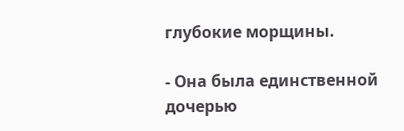глубокие морщины.

- Она была единственной дочерью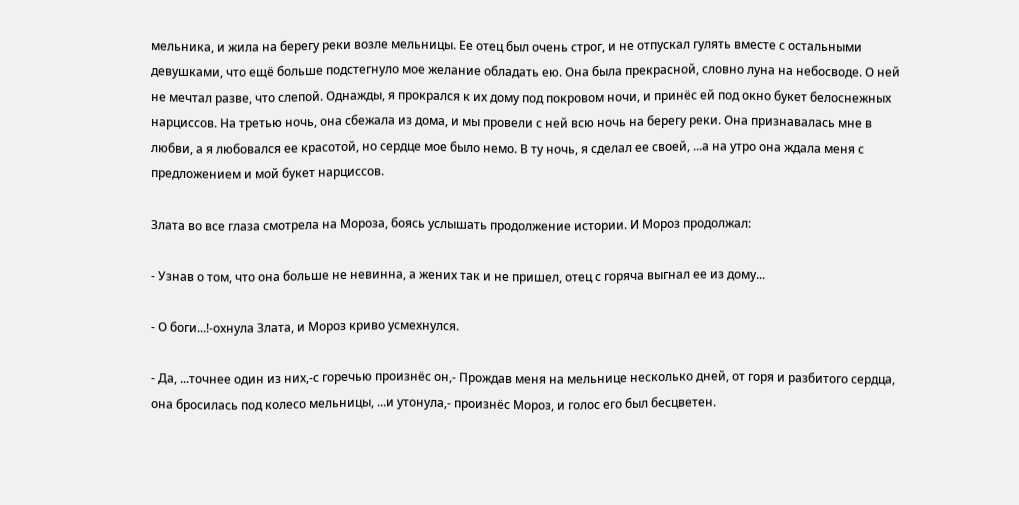мельника, и жила на берегу реки возле мельницы. Ее отец был очень строг, и не отпускал гулять вместе с остальными девушками, что ещё больше подстегнуло мое желание обладать ею. Она была прекрасной, словно луна на небосводе. О ней не мечтал разве, что слепой. Однажды, я прокрался к их дому под покровом ночи, и принёс ей под окно букет белоснежных нарциссов. На третью ночь, она сбежала из дома, и мы провели с ней всю ночь на берегу реки. Она признавалась мне в любви, а я любовался ее красотой, но сердце мое было немо. В ту ночь, я сделал ее своей, ...а на утро она ждала меня с предложением и мой букет нарциссов.

Злата во все глаза смотрела на Мороза, боясь услышать продолжение истории. И Мороз продолжал:

- Узнав о том, что она больше не невинна, а жених так и не пришел, отец с горяча выгнал ее из дому...

- О боги...!-охнула Злата, и Мороз криво усмехнулся.

- Да, ...точнее один из них,-с горечью произнёс он,- Прождав меня на мельнице несколько дней, от горя и разбитого сердца, она бросилась под колесо мельницы, ...и утонула,- произнёс Мороз, и голос его был бесцветен.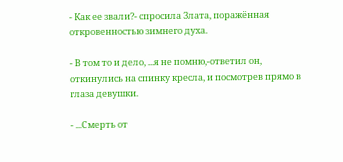- Как ее звали?- спросила Злата, поражённая откровенностью зимнего духа.

- В том то и дело, ...я не помню,-ответил он, откинулись на спинку кресла, и посмотрев прямо в глаза девушки.

- ...Смерть от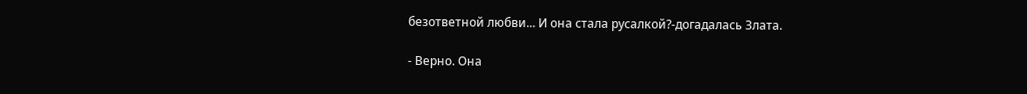безответной любви... И она стала русалкой?-догадалась Злата.

- Верно. Она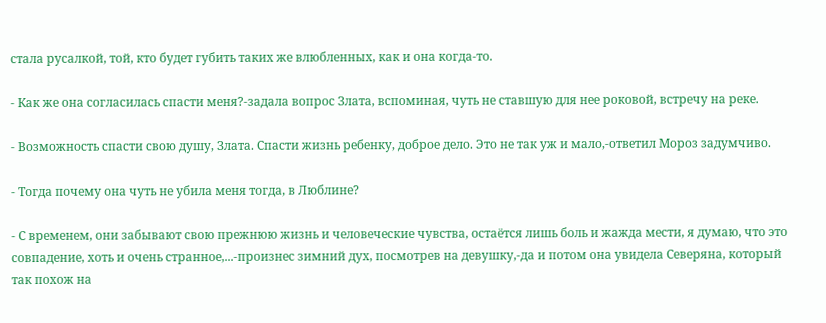стала русалкой, той, кто будет губить таких же влюбленных, как и она когда-то.

- Как же она согласилась спасти меня?-задала вопрос Злата, вспоминая, чуть не ставшую для нее роковой, встречу на реке.

- Возможность спасти свою душу, Злата. Спасти жизнь ребенку, доброе дело. Это не так уж и мало,-ответил Мороз задумчиво.

- Тогда почему она чуть не убила меня тогда, в Люблине?

- С временем, они забывают свою прежнюю жизнь и человеческие чувства, остаётся лишь боль и жажда мести, я думаю, что это совпадение, хоть и очень странное,...-произнес зимний дух, посмотрев на девушку,-да и потом она увидела Северяна, который так похож на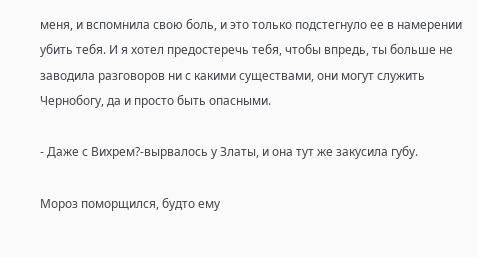меня, и вспомнила свою боль, и это только подстегнуло ее в намерении убить тебя. И я хотел предостеречь тебя, чтобы впредь, ты больше не заводила разговоров ни с какими существами, они могут служить Чернобогу, да и просто быть опасными.

- Даже с Вихрем?-вырвалось у Златы, и она тут же закусила губу.

Мороз поморщился, будто ему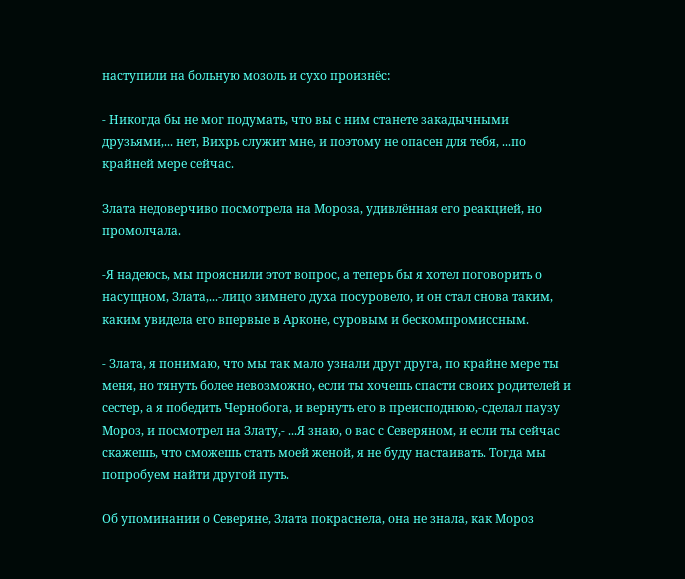наступили на больную мозоль и сухо произнёс:

- Никогда бы не мог подумать, что вы с ним станете закадычными друзьями,... нет, Вихрь служит мне, и поэтому не опасен для тебя, ...по крайней мере сейчас.

Злата недоверчиво посмотрела на Мороза, удивлённая его реакцией, но промолчала.

-Я надеюсь, мы прояснили этот вопрос, а теперь бы я хотел поговорить о насущном, Злата,...-лицо зимнего духа посуровело, и он стал снова таким, каким увидела его впервые в Арконе, суровым и бескомпромиссным.

- Злата, я понимаю, что мы так мало узнали друг друга, по крайне мере ты меня, но тянуть более невозможно, если ты хочешь спасти своих родителей и сестер, а я победить Чернобога, и вернуть его в преисподнюю,-сделал паузу Мороз, и посмотрел на Злату,- ...Я знаю, о вас с Северяном, и если ты сейчас скажешь, что сможешь стать моей женой, я не буду настаивать. Тогда мы попробуем найти другой путь.

Об упоминании о Северяне, Злата покраснела, она не знала, как Мороз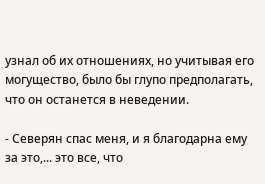узнал об их отношениях, но учитывая его могущество, было бы глупо предполагать, что он останется в неведении.

- Северян спас меня, и я благодарна ему за это,... это все, что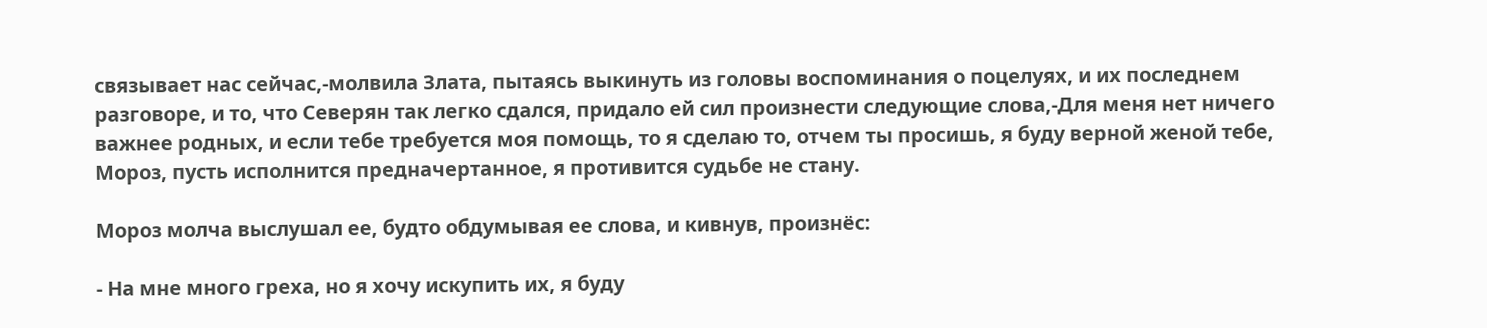связывает нас сейчас,-молвила Злата, пытаясь выкинуть из головы воспоминания о поцелуях, и их последнем разговоре, и то, что Северян так легко сдался, придало ей сил произнести следующие слова,-Для меня нет ничего важнее родных, и если тебе требуется моя помощь, то я сделаю то, отчем ты просишь, я буду верной женой тебе, Мороз, пусть исполнится предначертанное, я противится судьбе не стану.

Мороз молча выслушал ее, будто обдумывая ее слова, и кивнув, произнёс:

- На мне много греха, но я хочу искупить их, я буду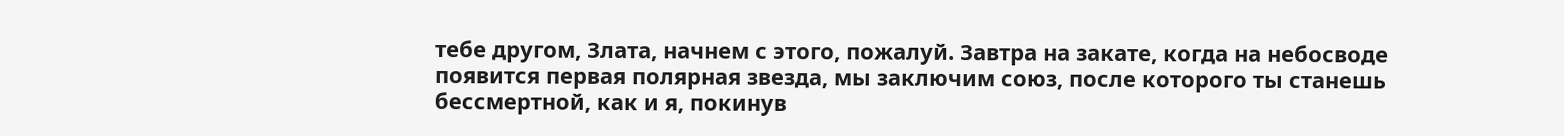тебе другом, Злата, начнем с этого, пожалуй. Завтра на закате, когда на небосводе появится первая полярная звезда, мы заключим союз, после которого ты станешь бессмертной, как и я, покинув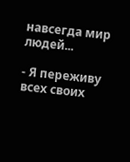навсегда мир людей...

- Я переживу всех своих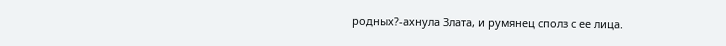родных?-ахнула Злата, и румянец сполз с ее лица.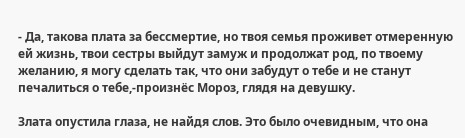- Да, такова плата за бессмертие, но твоя семья проживет отмеренную ей жизнь, твои сестры выйдут замуж и продолжат род, по твоему желанию, я могу сделать так, что они забудут о тебе и не станут печалиться о тебе,-произнёс Мороз, глядя на девушку.

Злата опустила глаза, не найдя слов. Это было очевидным, что она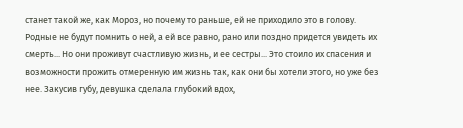станет такой же, как Мороз, но почему то раньше, ей не приходило это в голову. Родные не будут помнить о ней, а ей все равно, рано или поздно придется увидеть их смерть... Но они проживут счастливую жизнь, и ее сестры... Это стоило их спасения и возможности прожить отмеренную им жизнь так, как они бы хотели этого, но уже без нее. Закусив губу, девушка сделала глубокий вдох,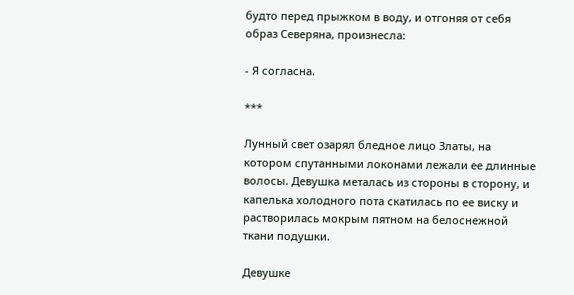будто перед прыжком в воду, и отгоняя от себя образ Северяна, произнесла:

- Я согласна.

***

Лунный свет озарял бледное лицо Златы, на котором спутанными локонами лежали ее длинные волосы. Девушка металась из стороны в сторону, и капелька холодного пота скатилась по ее виску и растворилась мокрым пятном на белоснежной ткани подушки.

Девушке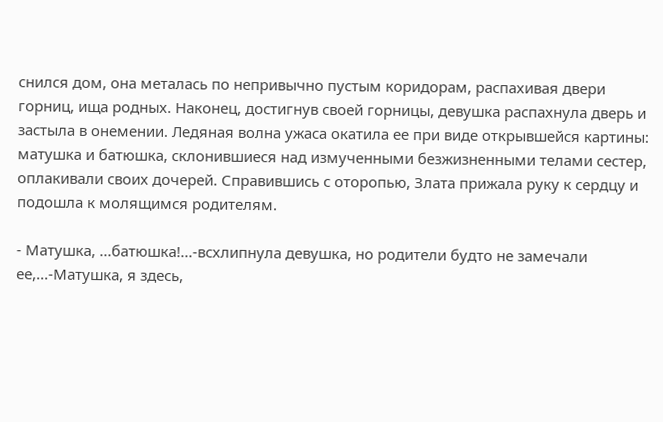снился дом, она металась по непривычно пустым коридорам, распахивая двери горниц, ища родных. Наконец, достигнув своей горницы, девушка распахнула дверь и застыла в онемении. Ледяная волна ужаса окатила ее при виде открывшейся картины: матушка и батюшка, склонившиеся над измученными безжизненными телами сестер, оплакивали своих дочерей. Справившись с оторопью, Злата прижала руку к сердцу и подошла к молящимся родителям.

- Матушка, ...батюшка!...-всхлипнула девушка, но родители будто не замечали ее,...-Матушка, я здесь,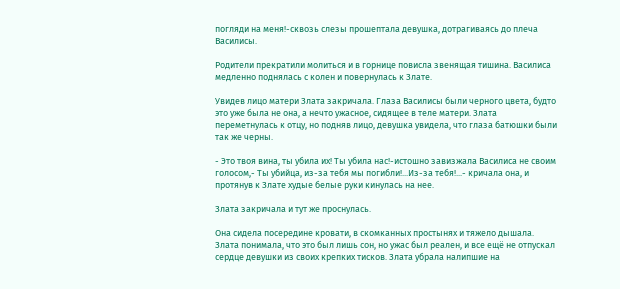погляди на меня!-сквозь слезы прошептала девушка, дотрагиваясь до плеча Василисы.

Родители прекратили молиться и в горнице повисла звенящая тишина. Василиса медленно поднялась с колен и повернулась к Злате.

Увидев лицо матери Злата закричала. Глаза Василисы были черного цвета, будто это уже была не она, а нечто ужасное, сидящее в теле матери. Злата переметнулась к отцу, но подняв лицо, девушка увидела, что глаза батюшки были так же черны.

- Это твоя вина, ты убила их! Ты убила нас!-истошно завизжала Василиса не своим голосом,- Ты убийца, из-за тебя мы погибли!...Из-за тебя!...- кричала она, и протянув к Злате худые белые руки кинулась на нее.

Злата закричала и тут же проснулась.

Она сидела посередине кровати, в скомканных простынях и тяжело дышала. Злата понимала, что это был лишь сон, но ужас был реален, и все ещё не отпускал сердце девушки из своих крепких тисков. Злата убрала налипшие на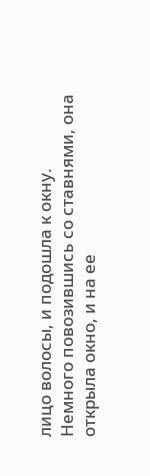лицо волосы, и подошла к окну. Немного повозившись со ставнями, она открыла окно, и на ее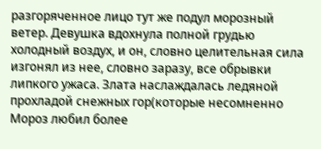разгоряченное лицо тут же подул морозный ветер. Девушка вдохнула полной грудью холодный воздух, и он, словно целительная сила изгонял из нее, словно заразу, все обрывки липкого ужаса. Злата наслаждалась ледяной прохладой снежных гор(которые несомненно Мороз любил более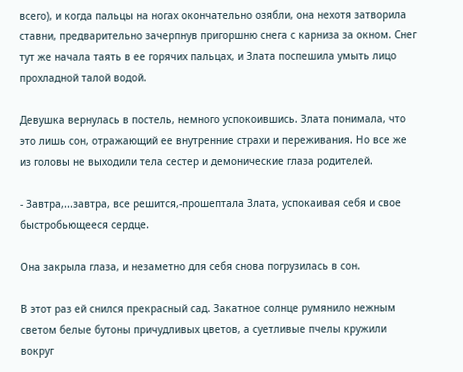всего), и когда пальцы на ногах окончательно озябли, она нехотя затворила ставни, предварительно зачерпнув пригоршню снега с карниза за окном. Снег тут же начала таять в ее горячих пальцах, и Злата поспешила умыть лицо прохладной талой водой.

Девушка вернулась в постель, немного успокоившись. Злата понимала, что это лишь сон, отражающий ее внутренние страхи и переживания. Но все же из головы не выходили тела сестер и демонические глаза родителей.

- Завтра,...завтра, все решится,-прошептала Злата, успокаивая себя и свое быстробьющееся сердце.

Она закрыла глаза, и незаметно для себя снова погрузилась в сон.

В этот раз ей снился прекрасный сад. Закатное солнце румянило нежным светом белые бутоны причудливых цветов, а суетливые пчелы кружили вокруг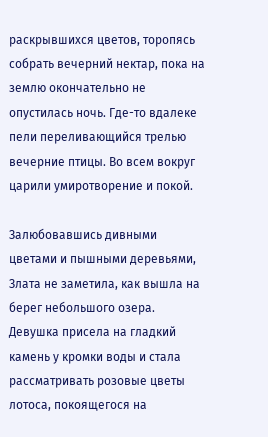раскрывшихся цветов, торопясь собрать вечерний нектар, пока на землю окончательно не опустилась ночь. Где-то вдалеке пели переливающийся трелью вечерние птицы. Во всем вокруг царили умиротворение и покой.

Залюбовавшись дивными цветами и пышными деревьями, Злата не заметила, как вышла на берег небольшого озера. Девушка присела на гладкий камень у кромки воды и стала рассматривать розовые цветы лотоса, покоящегося на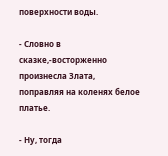поверхности воды.

- Словно в сказке,-восторженно произнесла Злата, поправляя на коленях белое платье.

- Ну, тогда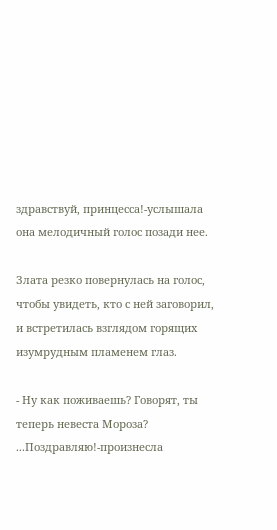здравствуй, принцесса!-услышала она мелодичный голос позади нее.

Злата резко повернулась на голос, чтобы увидеть, кто с ней заговорил, и встретилась взглядом горящих изумрудным пламенем глаз.

- Ну как поживаешь? Говорят, ты теперь невеста Мороза? ...Поздравляю!-произнесла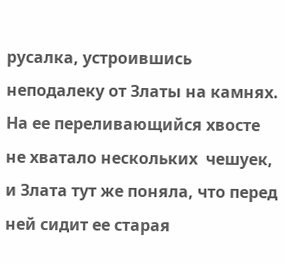русалка, устроившись неподалеку от Златы на камнях. На ее переливающийся хвосте не хватало нескольких  чешуек, и Злата тут же поняла, что перед ней сидит ее старая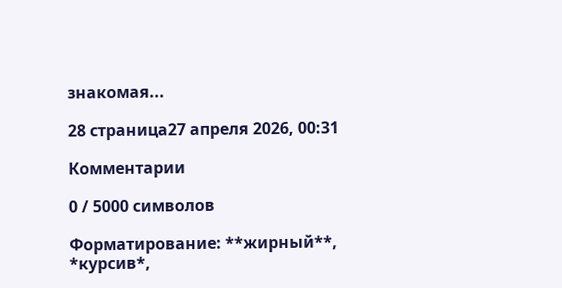знакомая...

28 страница27 апреля 2026, 00:31

Комментарии

0 / 5000 символов

Форматирование: **жирный**, *курсив*,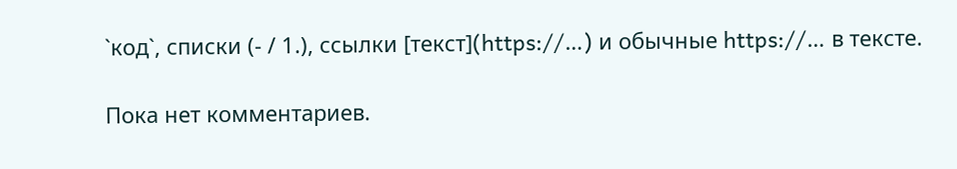`код`, списки (- / 1.), ссылки [текст](https://…) и обычные https://… в тексте.

Пока нет комментариев.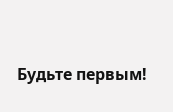Будьте первым!